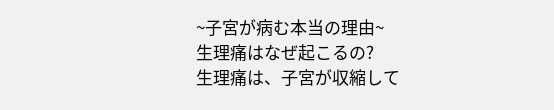~子宮が病む本当の理由~
生理痛はなぜ起こるの?
生理痛は、子宮が収縮して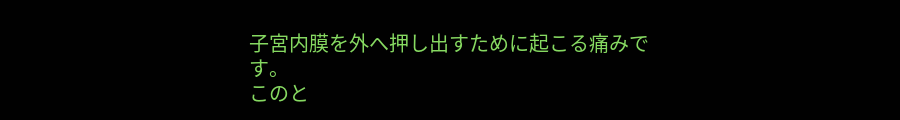子宮内膜を外へ押し出すために起こる痛みです。
このと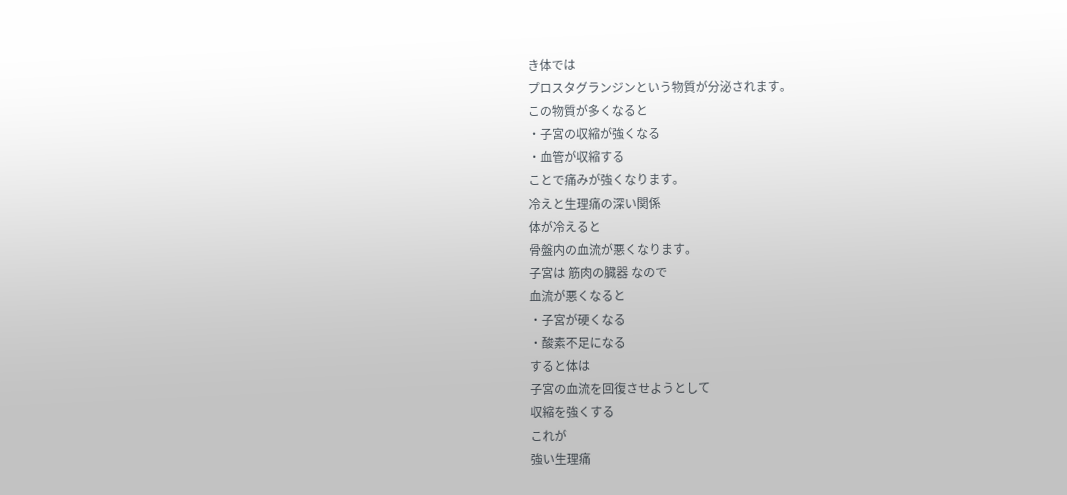き体では
プロスタグランジンという物質が分泌されます。
この物質が多くなると
・子宮の収縮が強くなる
・血管が収縮する
ことで痛みが強くなります。
冷えと生理痛の深い関係
体が冷えると
骨盤内の血流が悪くなります。
子宮は 筋肉の臓器 なので
血流が悪くなると
・子宮が硬くなる
・酸素不足になる
すると体は
子宮の血流を回復させようとして
収縮を強くする
これが
強い生理痛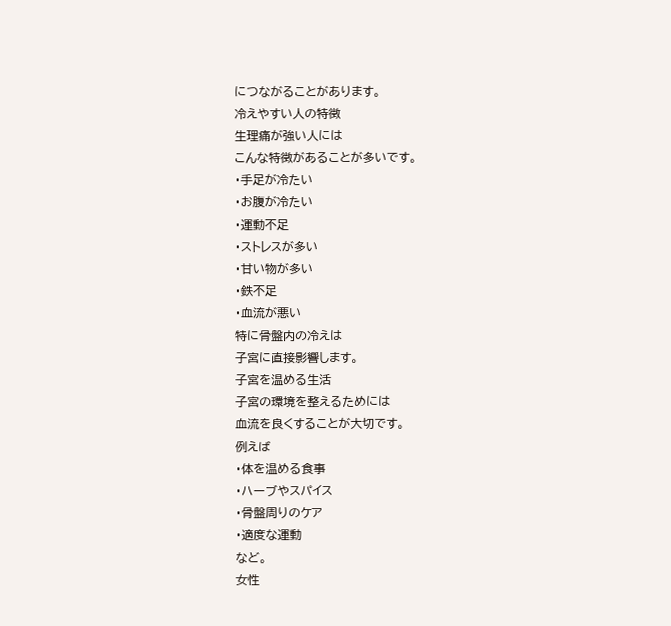につながることがあります。
冷えやすい人の特徴
生理痛が強い人には
こんな特徴があることが多いです。
・手足が冷たい
・お腹が冷たい
・運動不足
・ストレスが多い
・甘い物が多い
・鉄不足
・血流が悪い
特に骨盤内の冷えは
子宮に直接影響します。
子宮を温める生活
子宮の環境を整えるためには
血流を良くすることが大切です。
例えば
・体を温める食事
・ハーブやスパイス
・骨盤周りのケア
・適度な運動
など。
女性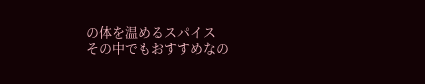の体を温めるスパイス
その中でもおすすめなの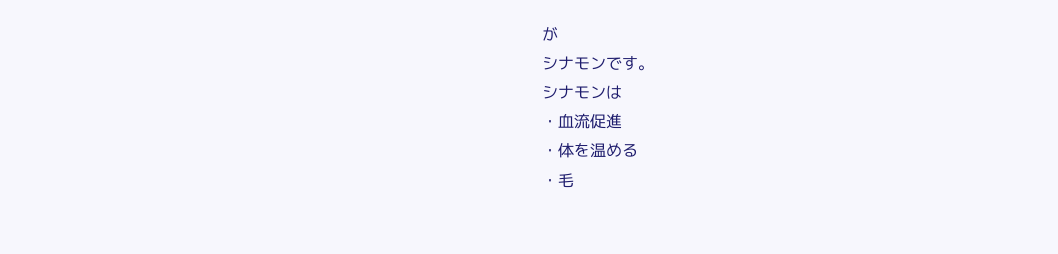が
シナモンです。
シナモンは
・血流促進
・体を温める
・毛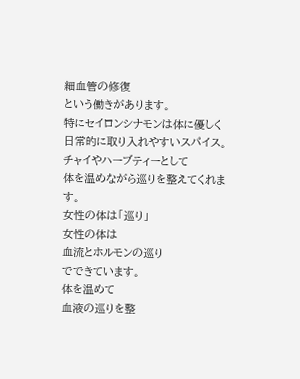細血管の修復
という働きがあります。
特にセイロンシナモンは体に優しく
日常的に取り入れやすいスパイス。
チャイやハーブティーとして
体を温めながら巡りを整えてくれます。
女性の体は「巡り」
女性の体は
血流とホルモンの巡り
でできています。
体を温めて
血液の巡りを整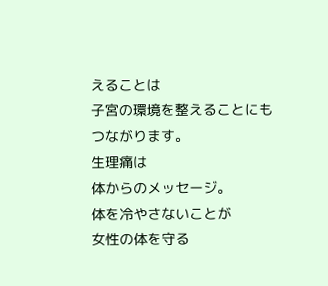えることは
子宮の環境を整えることにも
つながります。
生理痛は
体からのメッセージ。
体を冷やさないことが
女性の体を守る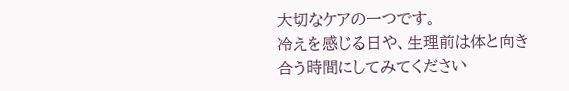大切なケアの一つです。
冷えを感じる日や、生理前は体と向き合う時間にしてみてください